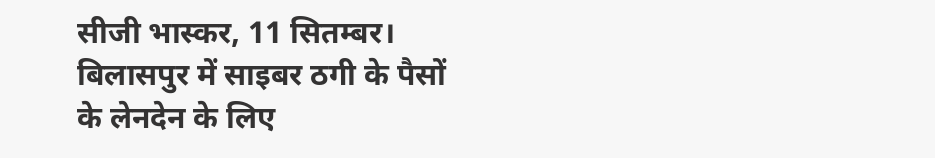सीजी भास्कर, 11 सितम्बर। बिलासपुर में साइबर ठगी के पैसों के लेनदेन के लिए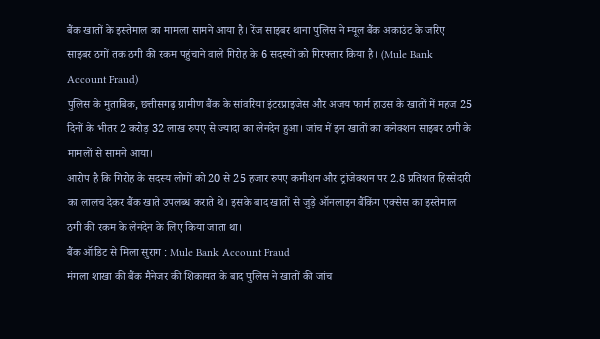बैंक खातों के इस्तेमाल का मामला सामने आया है। रेंज साइबर थाना पुलिस ने म्यूल बैंक अकाउंट के जरिए साइबर ठगों तक ठगी की रकम पहुंचाने वाले गिरोह के 6 सदस्यों को गिरफ्तार किया है। (Mule Bank Account Fraud)
पुलिस के मुताबिक, छत्तीसगढ़ ग्रामीण बैंक के सांवरिया इंटरप्राइजेस और अजय फार्म हाउस के खातों में महज 25 दिनों के भीतर 2 करोड़ 32 लाख रुपए से ज्यादा का लेनदेन हुआ। जांच में इन खातों का कनेक्शन साइबर ठगी के मामलों से सामने आया।
आरोप है कि गिरोह के सदस्य लोगों को 20 से 25 हजार रुपए कमीशन और ट्रांजेक्शन पर 2.8 प्रतिशत हिस्सेदारी का लालच देकर बैंक खाते उपलब्ध कराते थे। इसके बाद खातों से जुड़े ऑनलाइन बैंकिंग एक्सेस का इस्तेमाल ठगी की रकम के लेनदेन के लिए किया जाता था।
बैंक ऑडिट से मिला सुराग : Mule Bank Account Fraud
मंगला शाखा की बैंक मैनेजर की शिकायत के बाद पुलिस ने खातों की जांच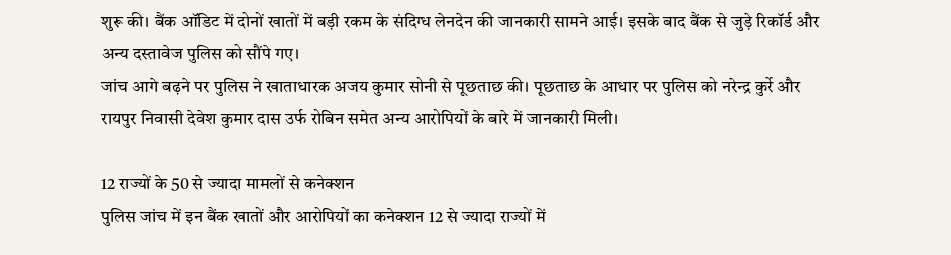शुरू की। बैंक ऑडिट में दोनों खातों में बड़ी रकम के संदिग्ध लेनदेन की जानकारी सामने आई। इसके बाद बैंक से जुड़े रिकॉर्ड और अन्य दस्तावेज पुलिस को सौंपे गए।
जांच आगे बढ़ने पर पुलिस ने खाताधारक अजय कुमार सोनी से पूछताछ की। पूछताछ के आधार पर पुलिस को नरेन्द्र कुर्रे और रायपुर निवासी देवेश कुमार दास उर्फ रोबिन समेत अन्य आरोपियों के बारे में जानकारी मिली।

12 राज्यों के 50 से ज्यादा मामलों से कनेक्शन
पुलिस जांच में इन बैंक खातों और आरोपियों का कनेक्शन 12 से ज्यादा राज्यों में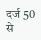दर्ज 50 से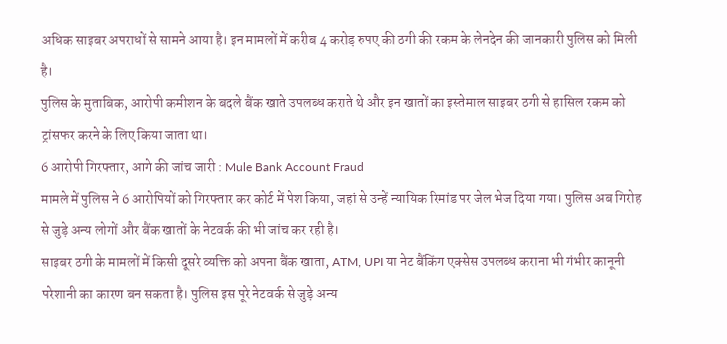अधिक साइबर अपराधों से सामने आया है। इन मामलों में करीब 4 करोड़ रुपए की ठगी की रकम के लेनदेन की जानकारी पुलिस को मिली है।
पुलिस के मुताबिक, आरोपी कमीशन के बदले बैंक खाते उपलब्ध कराते थे और इन खातों का इस्तेमाल साइबर ठगी से हासिल रकम को ट्रांसफर करने के लिए किया जाता था।
6 आरोपी गिरफ्तार, आगे की जांच जारी : Mule Bank Account Fraud
मामले में पुलिस ने 6 आरोपियों को गिरफ्तार कर कोर्ट में पेश किया, जहां से उन्हें न्यायिक रिमांड पर जेल भेज दिया गया। पुलिस अब गिरोह से जुड़े अन्य लोगों और बैंक खातों के नेटवर्क की भी जांच कर रही है।
साइबर ठगी के मामलों में किसी दूसरे व्यक्ति को अपना बैंक खाता, ATM, UPI या नेट बैंकिंग एक्सेस उपलब्ध कराना भी गंभीर कानूनी परेशानी का कारण बन सकता है। पुलिस इस पूरे नेटवर्क से जुड़े अन्य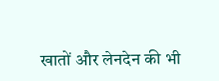खातों और लेनदेन की भी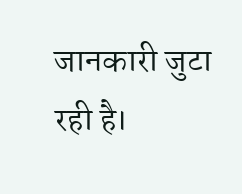जानकारी जुटा रही है।